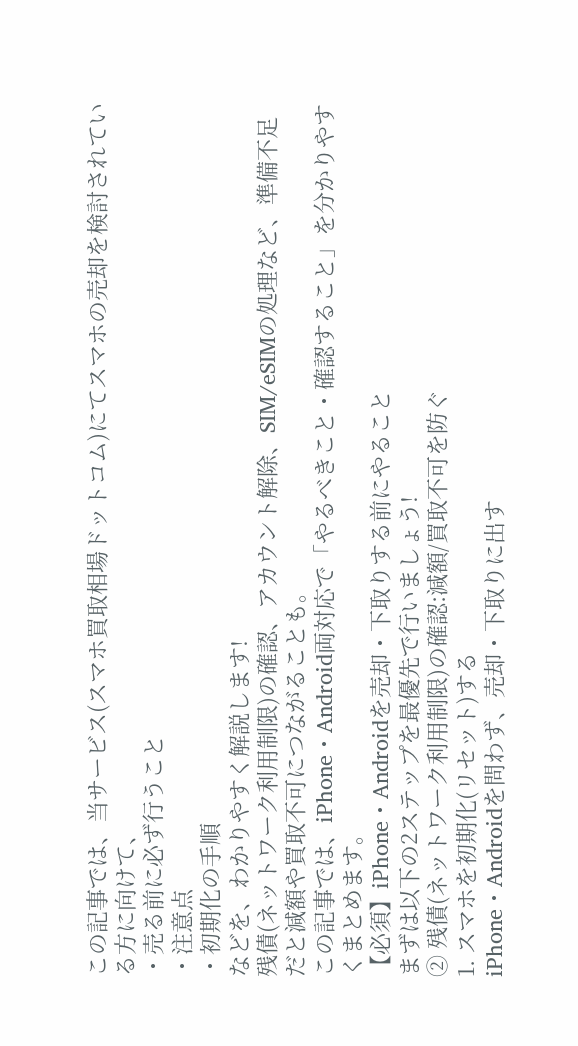この記事では、当サービス(スマホ買取相場ドットコム)にてスマホの売却を検討されている方に向けて、
・売る前に必ず行うこと
・注意点
・初期化の手順
などを、わかりやすく解説します!
残債(ネットワーク利用制限)の確認、アカウント解除、SIM/eSIMの処理など、準備不足だと減額や買取不可につながることも。
この記事では、iPhone・Android両対応で「やるべきこと・確認すること」を分かりやすくまとめます。
【必須】iPhone・Androidを売却・下取りする前にやること
まずは以下の2ステップを最優先で行いましょう!
② 残債(ネットワーク利用制限)の確認:減額/買取不可を防ぐ
1. スマホを初期化(リセット)する
iPhone・Androidを問わず、売却・下取りに出す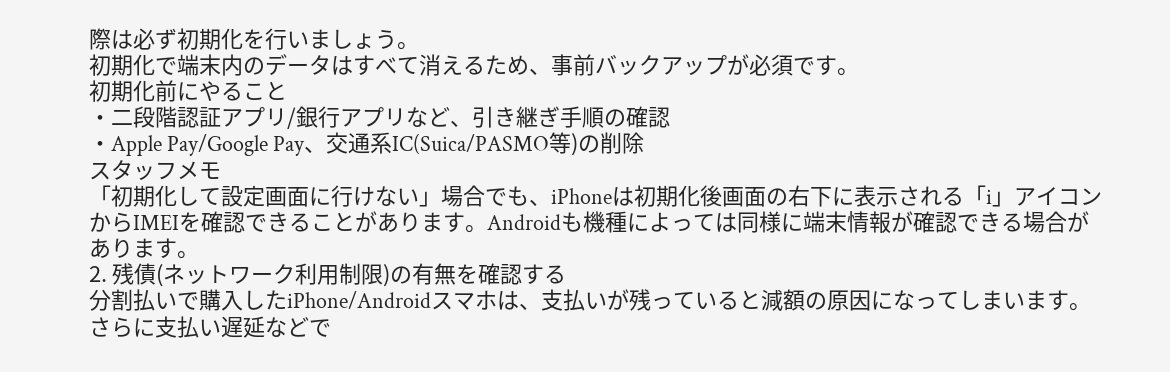際は必ず初期化を行いましょう。
初期化で端末内のデータはすべて消えるため、事前バックアップが必須です。
初期化前にやること
・二段階認証アプリ/銀行アプリなど、引き継ぎ手順の確認
・Apple Pay/Google Pay、交通系IC(Suica/PASMO等)の削除
スタッフメモ
「初期化して設定画面に行けない」場合でも、iPhoneは初期化後画面の右下に表示される「i」アイコンからIMEIを確認できることがあります。Androidも機種によっては同様に端末情報が確認できる場合があります。
2. 残債(ネットワーク利用制限)の有無を確認する
分割払いで購入したiPhone/Androidスマホは、支払いが残っていると減額の原因になってしまいます。
さらに支払い遅延などで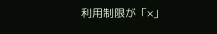利用制限が「×」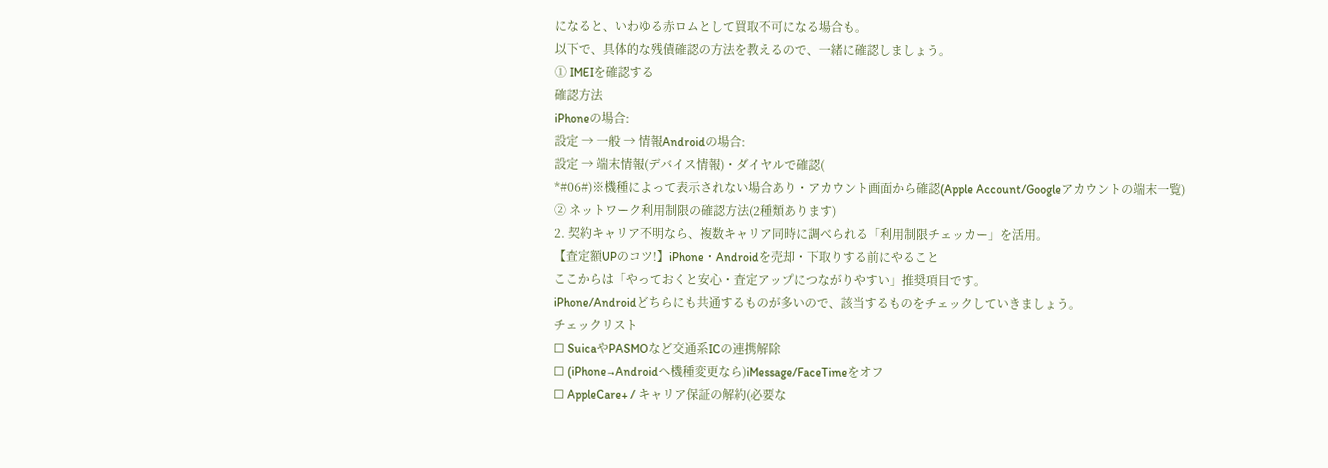になると、いわゆる赤ロムとして買取不可になる場合も。
以下で、具体的な残債確認の方法を教えるので、一緒に確認しましょう。
① IMEIを確認する
確認方法
iPhoneの場合:
設定 → 一般 → 情報Androidの場合:
設定 → 端末情報(デバイス情報)・ダイヤルで確認(
*#06#)※機種によって表示されない場合あり・アカウント画面から確認(Apple Account/Googleアカウントの端末一覧)
② ネットワーク利用制限の確認方法(2種類あります)
2. 契約キャリア不明なら、複数キャリア同時に調べられる「利用制限チェッカー」を活用。
【査定額UPのコツ!】iPhone・Androidを売却・下取りする前にやること
ここからは「やっておくと安心・査定アップにつながりやすい」推奨項目です。
iPhone/Androidどちらにも共通するものが多いので、該当するものをチェックしていきましょう。
チェックリスト
☐ SuicaやPASMOなど交通系ICの連携解除
☐ (iPhone→Androidへ機種変更なら)iMessage/FaceTimeをオフ
☐ AppleCare+ / キャリア保証の解約(必要な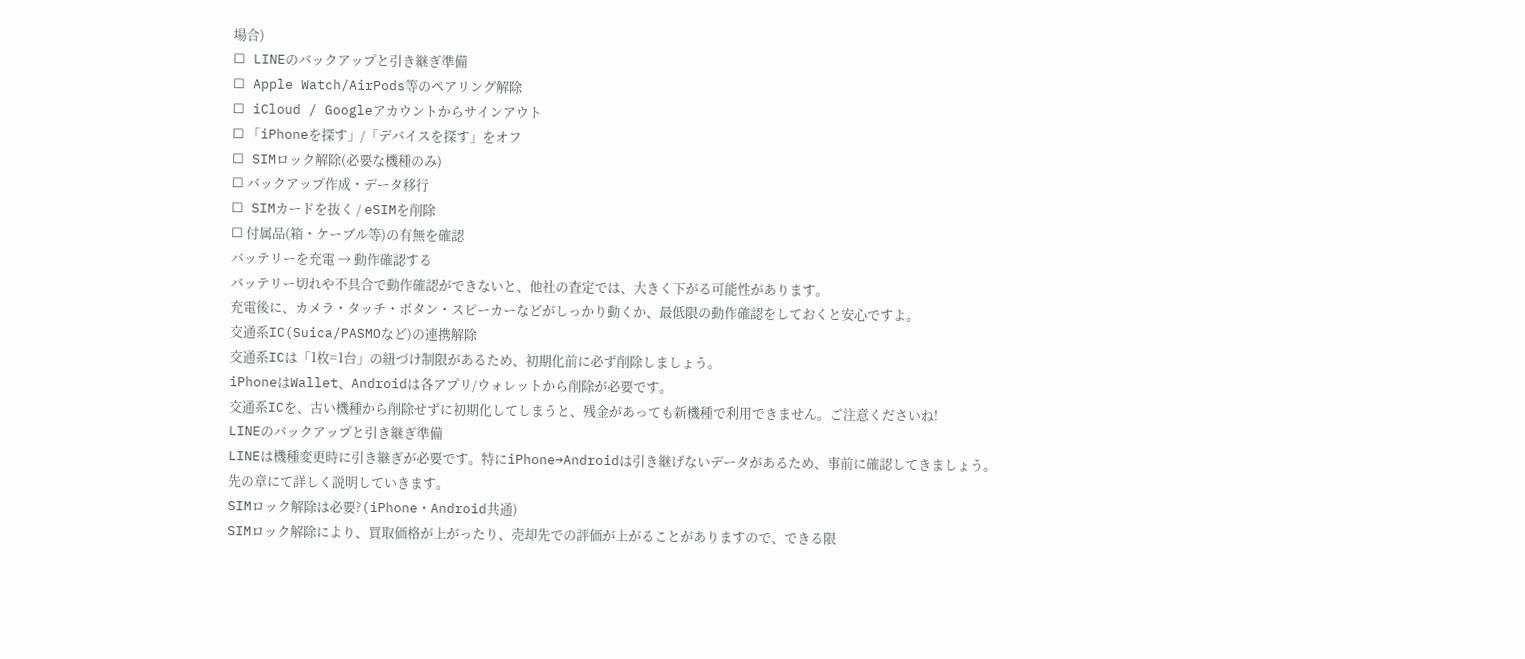場合)
☐ LINEのバックアップと引き継ぎ準備
☐ Apple Watch/AirPods等のペアリング解除
☐ iCloud / Googleアカウントからサインアウト
☐ 「iPhoneを探す」/「デバイスを探す」をオフ
☐ SIMロック解除(必要な機種のみ)
☐ バックアップ作成・データ移行
☐ SIMカードを抜く / eSIMを削除
☐ 付属品(箱・ケーブル等)の有無を確認
バッテリーを充電 → 動作確認する
バッテリー切れや不具合で動作確認ができないと、他社の査定では、大きく下がる可能性があります。
充電後に、カメラ・タッチ・ボタン・スピーカーなどがしっかり動くか、最低限の動作確認をしておくと安心ですよ。
交通系IC(Suica/PASMOなど)の連携解除
交通系ICは「1枚=1台」の紐づけ制限があるため、初期化前に必ず削除しましょう。
iPhoneはWallet、Androidは各アプリ/ウォレットから削除が必要です。
交通系ICを、古い機種から削除せずに初期化してしまうと、残金があっても新機種で利用できません。ご注意くださいね!
LINEのバックアップと引き継ぎ準備
LINEは機種変更時に引き継ぎが必要です。特にiPhone→Androidは引き継げないデータがあるため、事前に確認してきましょう。
先の章にて詳しく説明していきます。
SIMロック解除は必要?(iPhone・Android共通)
SIMロック解除により、買取価格が上がったり、売却先での評価が上がることがありますので、できる限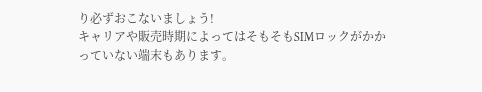り必ずおこないましょう!
キャリアや販売時期によってはそもそもSIMロックがかかっていない端末もあります。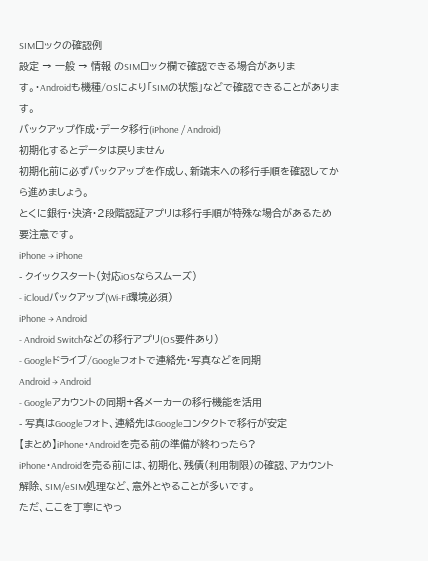SIMロックの確認例
設定 → 一般 → 情報 のSIMロック欄で確認できる場合があります。・Androidも機種/OSにより「SIMの状態」などで確認できることがあります。
バックアップ作成・データ移行(iPhone / Android)
初期化するとデータは戻りません
初期化前に必ずバックアップを作成し、新端末への移行手順を確認してから進めましょう。
とくに銀行・決済・2段階認証アプリは移行手順が特殊な場合があるため要注意です。
iPhone → iPhone
- クイックスタート(対応iOSならスムーズ)
- iCloudバックアップ(Wi-Fi環境必須)
iPhone → Android
- Android Switchなどの移行アプリ(OS要件あり)
- Googleドライブ/Googleフォトで連絡先・写真などを同期
Android → Android
- Googleアカウントの同期+各メーカーの移行機能を活用
- 写真はGoogleフォト、連絡先はGoogleコンタクトで移行が安定
【まとめ】iPhone・Androidを売る前の準備が終わったら?
iPhone・Androidを売る前には、初期化、残債(利用制限)の確認、アカウント解除、SIM/eSIM処理など、意外とやることが多いです。
ただ、ここを丁寧にやっ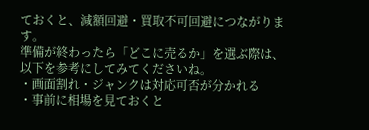ておくと、減額回避・買取不可回避につながります。
準備が終わったら「どこに売るか」を選ぶ際は、以下を参考にしてみてくださいね。
・画面割れ・ジャンクは対応可否が分かれる
・事前に相場を見ておくと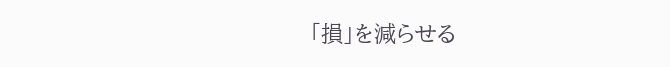「損」を減らせる